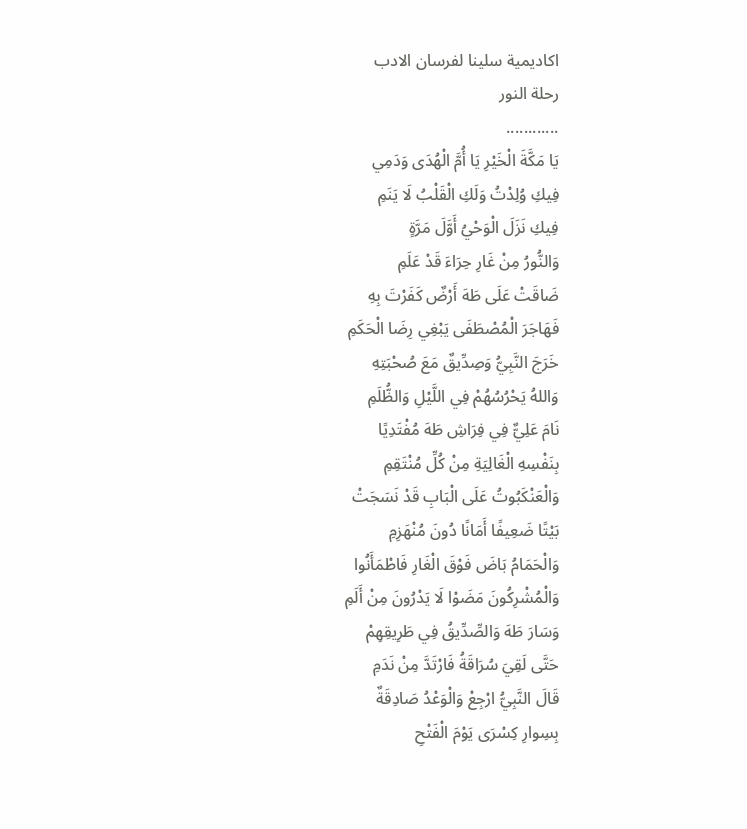اكاديمية سلينا لفرسان الادب
رحلة النور
............
يَا مَكَّةَ الْخَيْرِ يَا أُمَّ الْهُدَى وَدَمِي
فِيكِ وُلِدْتُ وَلَكِ الْقَلْبُ لَا يَنَمِ
فِيكِ نَزَلَ الْوَحْيُ أَوَّلَ مَرَّةٍ
وَالنُّورُ مِنْ غَارِ حِرَاءَ قَدْ عَلَمِ
ضَاقَتْ عَلَى طَهَ أَرْضٌ كَفَرْتَ بِهِ
فَهَاجَرَ الْمُصْطَفَى يَبْغِي رِضَا الْحَكَمِ
خَرَجَ النَّبِيُّ وَصِدِّيقٌ مَعَ صُحْبَتِهِ
وَاللهُ يَحْرُسُهُمْ فِي اللَّيْلِ وَالظُّلَمِ
نَامَ عَلِيٌّ فِي فِرَاشِ طَهَ مُفْتَدِيًا
بِنَفْسِهِ الْغَالِيَةِ مِنْ كُلِّ مُنْتَقِمِ
وَالْعَنْكَبُوتُ عَلَى الْبَابِ قَدْ نَسَجَتْ
بَيْتًا ضَعِيفًا أَمَانًا دُونَ مُنْهَزِمِ
وَالْحَمَامُ بَاضَ فَوْقَ الْغَارِ فَاطْمَأَنُوا
وَالْمُشْرِكُونَ مَضَوْا لَا يَدْرُونَ مِنْ أَلَمِ
وَسَارَ طَهَ وَالصِّدِّيقُ فِي طَرِيقِهِمْ
حَتَّى لَقِيَ سُرَاقَةُ فَارْتَدَّ مِنْ نَدَمِ
قَالَ النَّبِيُّ ارْجِعْ وَالْوَعْدُ صَادِقَةٌ
بِسِوارِ كِسْرَى يَوْمَ الْفَتْحِ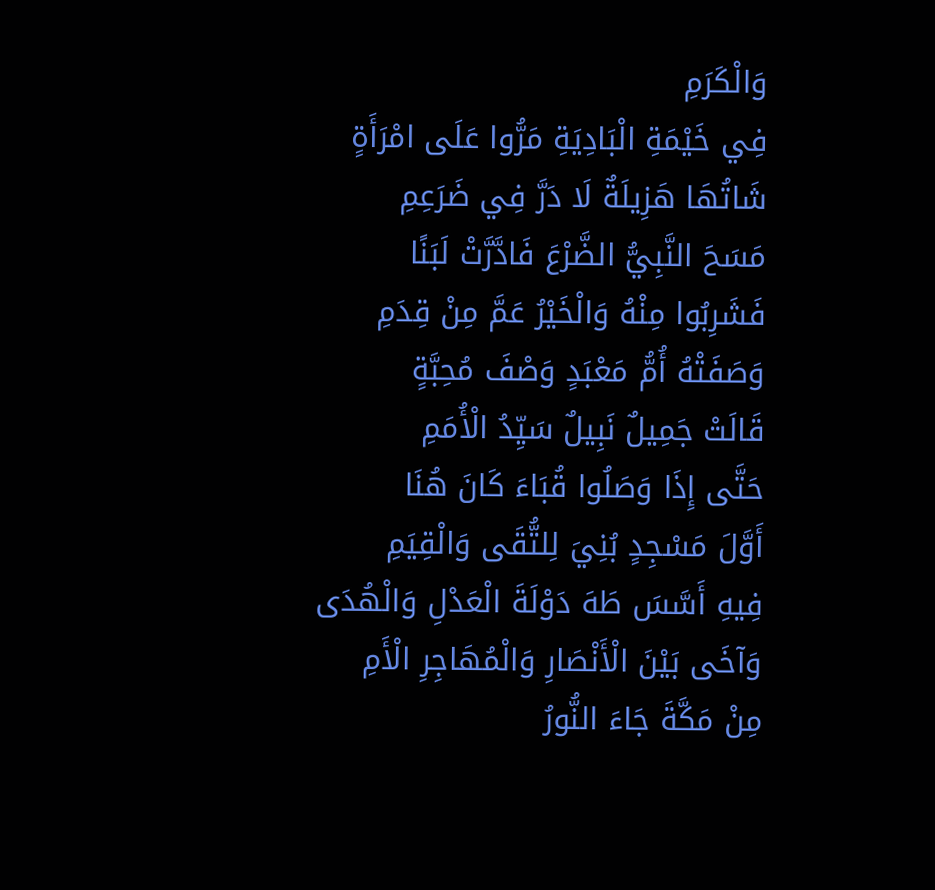وَالْكَرَمِ
فِي خَيْمَةِ الْبَادِيَةِ مَرُّوا عَلَى امْرَأَةٍ
شَاتُهَا هَزِيلَةٌ لَا دَرَّ فِي ضَرَعِمِ
مَسَحَ النَّبِيُّ الضَّرْعَ فَادَّرَّتْ لَبَنًا
فَشَرِبُوا مِنْهُ وَالْخَيْرُ عَمَّ مِنْ قِدَمِ
وَصَفَتْهُ أُمُّ مَعْبَدٍ وَصْفَ مُحِبَّةٍ
قَالَتْ جَمِيلٌ نَبِيلٌ سَيِّدُ الْأُمَمِ
حَتَّى إِذَا وَصَلُوا قُبَاءَ كَانَ هُنَا
أَوَّلَ مَسْجِدٍ بُنِيَ لِلتُّقَى وَالْقِيَمِ
فِيهِ أَسَّسَ طَهَ دَوْلَةَ الْعَدْلِ وَالْهُدَى
وَآخَى بَيْنَ الْأَنْصَارِ وَالْمُهَاجِرِ الْأَمِ
مِنْ مَكَّةَ جَاءَ النُّورُ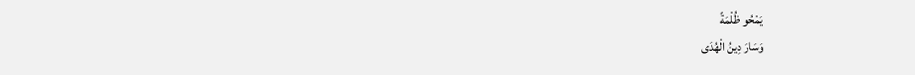يَمْحُو ظُلْمَةً
وَسَارَ دِينُ الْهُدَى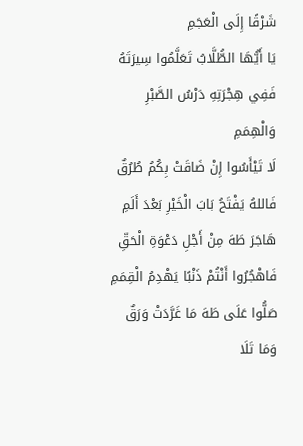شَرْقًا إِلَى الْعَجَمِ
يَا أَيُّهَا الطُّلَّابُ تَعَلَّمُوا سِيرَتَهُ
فَفِي هِجْرَتِهِ دَرْسُ الصَّبْرِ وَالْهِمَمِ
لَا تَيْأَسُوا إِنْ ضَاقَتْ بِكُمُ طُرُقٌ
فَاللهُ يَفْتَحُ بَابَ الْخَيْرِ بَعْدَ أَلَمِ
هَاجَرَ طَهَ مِنْ أَجْلِ دَعْوَةِ الْحَقِّ
فَاهْجُرُوا أَنْتُمْ ذَنْبًا يَهْدِمُ الْقِمَمِ
صَلُّوا عَلَى طَهَ مَا غَرَّدَتْ وَرَقٌ
وَمَا تَلَا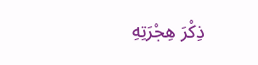ذِكْرَ هِجْرَتِهِ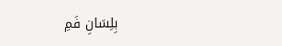بِلِسَانِ فَمِ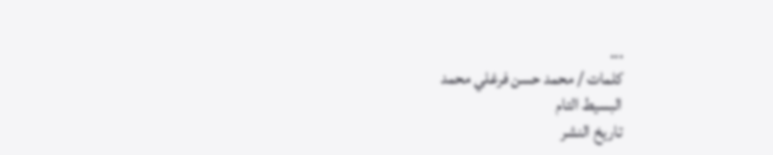...
كلمات / محمد حسن فرغلي محمد
البسيط التام
تاريخ النشر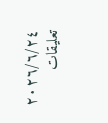٢٠٢٦/٦/٢٤
تعليقات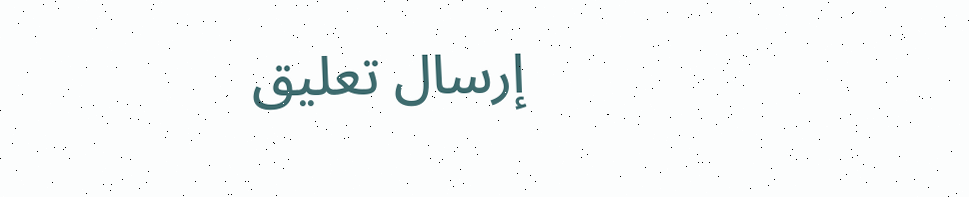إرسال تعليق